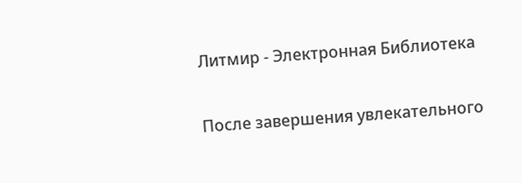Литмир - Электронная Библиотека

После завершения увлекательного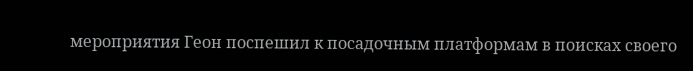мероприятия Геон поспешил к посадочным платформам в поисках своего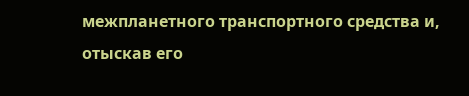межпланетного транспортного средства и, отыскав его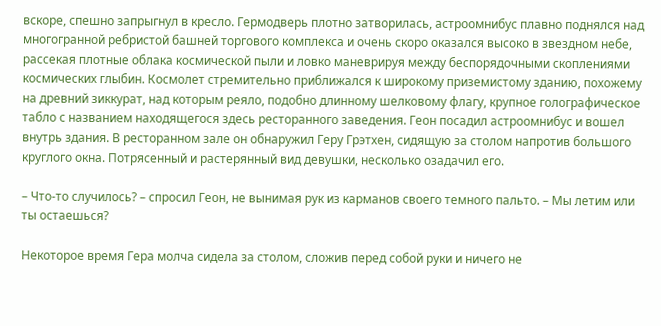вскоре, спешно запрыгнул в кресло. Гермодверь плотно затворилась, астроомнибус плавно поднялся над многогранной ребристой башней торгового комплекса и очень скоро оказался высоко в звездном небе, рассекая плотные облака космической пыли и ловко маневрируя между беспорядочными скоплениями космических глыбин. Космолет стремительно приближался к широкому приземистому зданию, похожему на древний зиккурат, над которым реяло, подобно длинному шелковому флагу, крупное голографическое табло с названием находящегося здесь ресторанного заведения. Геон посадил астроомнибус и вошел внутрь здания. В ресторанном зале он обнаружил Геру Грэтхен, сидящую за столом напротив большого круглого окна. Потрясенный и растерянный вид девушки, несколько озадачил его.

– Что-то случилось? – спросил Геон, не вынимая рук из карманов своего темного пальто. – Мы летим или ты остаешься?

Некоторое время Гера молча сидела за столом, сложив перед собой руки и ничего не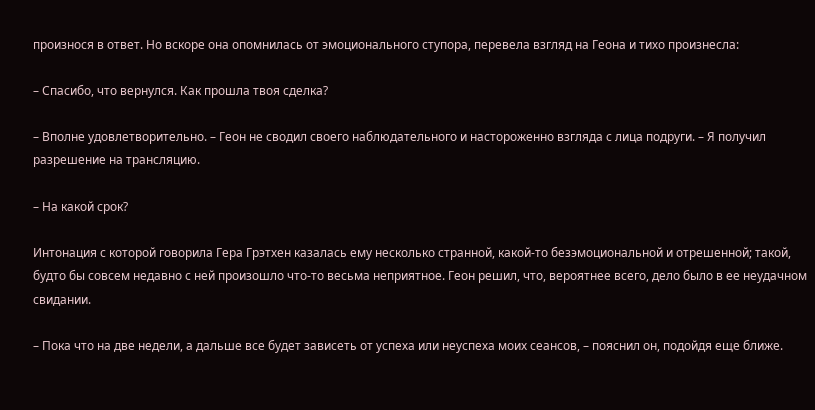произнося в ответ. Но вскоре она опомнилась от эмоционального ступора, перевела взгляд на Геона и тихо произнесла:

– Спасибо, что вернулся. Как прошла твоя сделка?

– Вполне удовлетворительно. – Геон не сводил своего наблюдательного и настороженно взгляда с лица подруги. – Я получил разрешение на трансляцию.

– На какой срок?

Интонация с которой говорила Гера Грэтхен казалась ему несколько странной, какой-то безэмоциональной и отрешенной; такой, будто бы совсем недавно с ней произошло что-то весьма неприятное. Геон решил, что, вероятнее всего, дело было в ее неудачном свидании.

– Пока что на две недели, а дальше все будет зависеть от успеха или неуспеха моих сеансов, – пояснил он, подойдя еще ближе.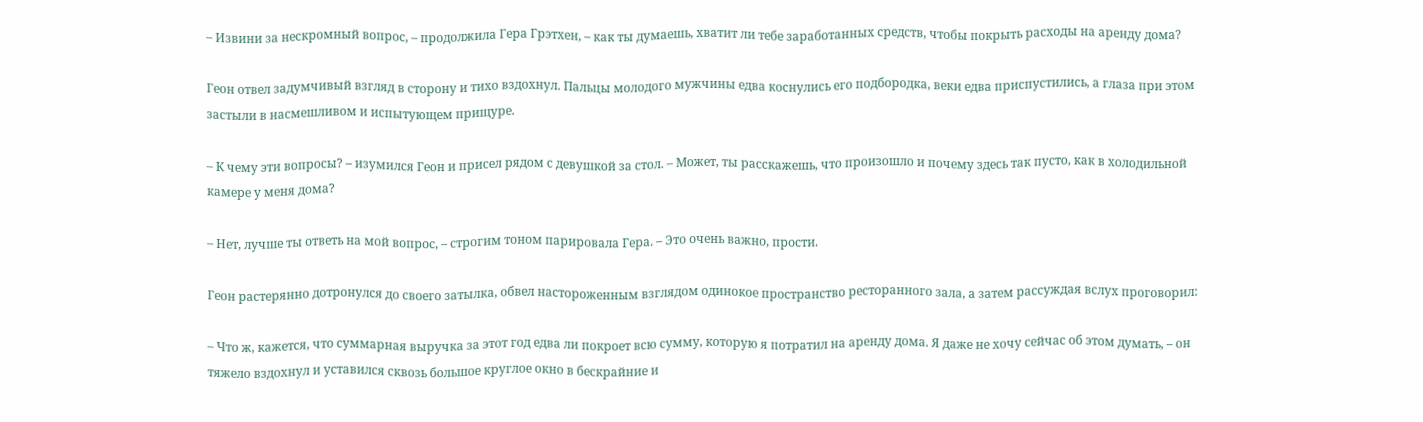– Извини за нескромный вопрос, – продолжила Гера Грэтхен, – как ты думаешь, хватит ли тебе заработанных средств, чтобы покрыть расходы на аренду дома?

Геон отвел задумчивый взгляд в сторону и тихо вздохнул. Пальцы молодого мужчины едва коснулись его подбородка, веки едва приспустились, а глаза при этом застыли в насмешливом и испытующем прищуре.

– К чему эти вопросы? – изумился Геон и присел рядом с девушкой за стол. – Может, ты расскажешь, что произошло и почему здесь так пусто, как в холодильной камере у меня дома?

– Нет, лучше ты ответь на мой вопрос, – строгим тоном парировала Гера. – Это очень важно, прости.

Геон растерянно дотронулся до своего затылка, обвел настороженным взглядом одинокое пространство ресторанного зала, а затем рассуждая вслух проговорил:

– Что ж, кажется, что суммарная выручка за этот год едва ли покроет всю сумму, которую я потратил на аренду дома. Я даже не хочу сейчас об этом думать, – он тяжело вздохнул и уставился сквозь большое круглое окно в бескрайние и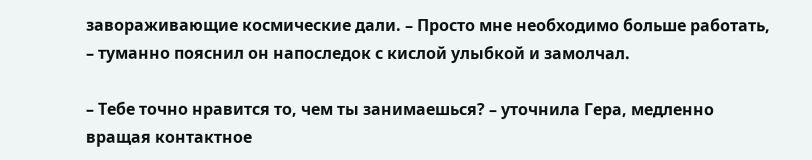завораживающие космические дали. – Просто мне необходимо больше работать, – туманно пояснил он напоследок с кислой улыбкой и замолчал.

– Тебе точно нравится то, чем ты занимаешься? – уточнила Гера, медленно вращая контактное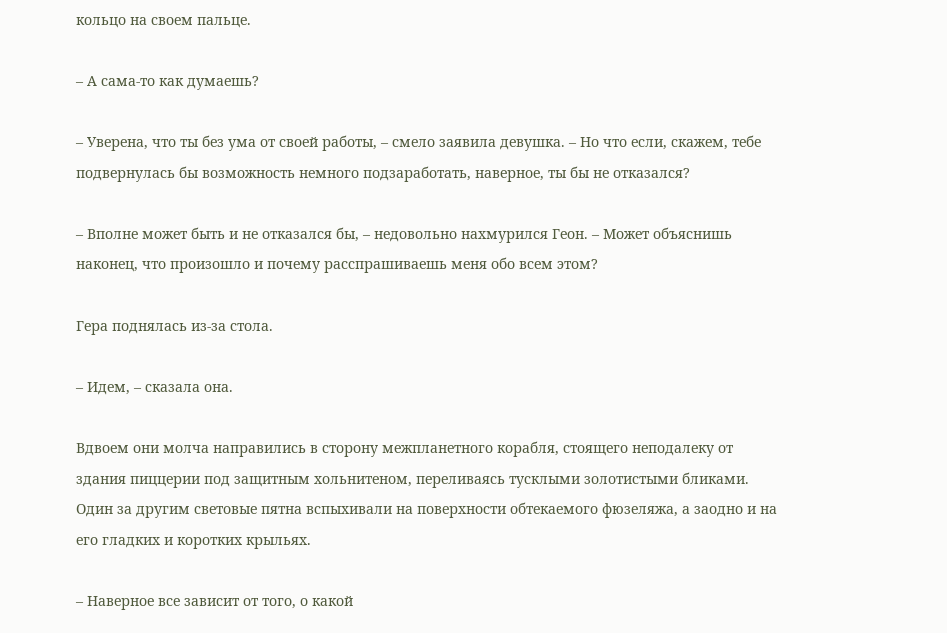кольцо на своем пальце.

– А сама-то как думаешь?

– Уверена, что ты без ума от своей работы, – смело заявила девушка. – Но что если, скажем, тебе подвернулась бы возможность немного подзаработать, наверное, ты бы не отказался?

– Вполне может быть и не отказался бы, – недовольно нахмурился Геон. – Может объяснишь наконец, что произошло и почему расспрашиваешь меня обо всем этом?

Гера поднялась из-за стола.

– Идем, – сказала она.

Вдвоем они молча направились в сторону межпланетного корабля, стоящего неподалеку от здания пиццерии под защитным хольнитеном, переливаясь тусклыми золотистыми бликами. Один за другим световые пятна вспыхивали на поверхности обтекаемого фюзеляжа, а заодно и на его гладких и коротких крыльях.

– Наверное все зависит от того, о какой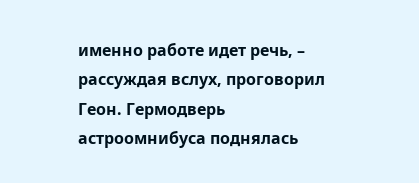именно работе идет речь, – рассуждая вслух, проговорил Геон. Гермодверь астроомнибуса поднялась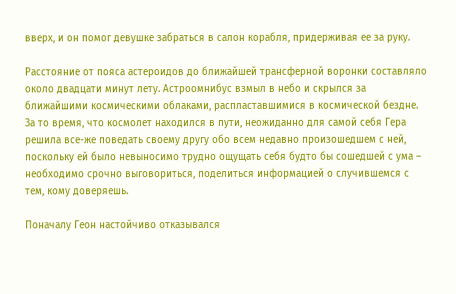вверх, и он помог девушке забраться в салон корабля, придерживая ее за руку.

Расстояние от пояса астероидов до ближайшей трансферной воронки составляло около двадцати минут лету. Астроомнибус взмыл в небо и скрылся за ближайшими космическими облаками, распластавшимися в космической бездне. За то время, что космолет находился в пути, неожиданно для самой себя Гера решила все-же поведать своему другу обо всем недавно произошедшем с ней, поскольку ей было невыносимо трудно ощущать себя будто бы сошедшей с ума – необходимо срочно выговориться, поделиться информацией о случившемся с тем, кому доверяешь.

Поначалу Геон настойчиво отказывался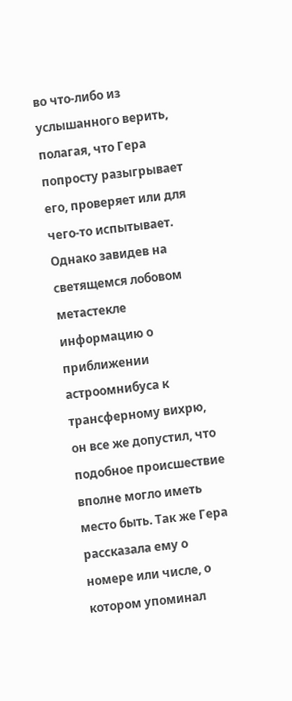во что-либо из услышанного верить, полагая, что Гера попросту разыгрывает его, проверяет или для чего-то испытывает. Однако завидев на светящемся лобовом метастекле информацию о приближении астроомнибуса к трансферному вихрю, он все же допустил, что подобное происшествие вполне могло иметь место быть. Так же Гера рассказала ему о номере или числе, о котором упоминал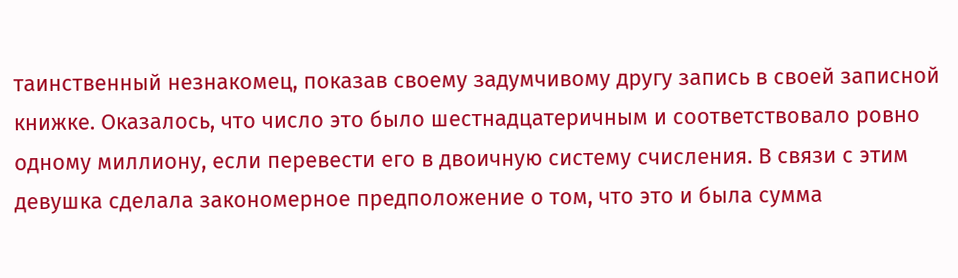таинственный незнакомец, показав своему задумчивому другу запись в своей записной книжке. Оказалось, что число это было шестнадцатеричным и соответствовало ровно одному миллиону, если перевести его в двоичную систему счисления. В связи с этим девушка сделала закономерное предположение о том, что это и была сумма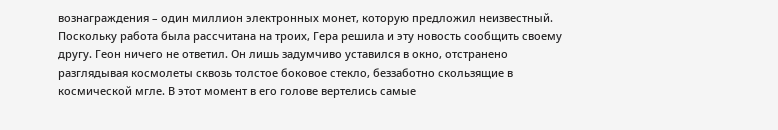вознаграждения – один миллион электронных монет, которую предложил неизвестный. Поскольку работа была рассчитана на троих, Гера решила и эту новость сообщить своему другу. Геон ничего не ответил. Он лишь задумчиво уставился в окно, отстранено разглядывая космолеты сквозь толстое боковое стекло, беззаботно скользящие в космической мгле. В этот момент в его голове вертелись самые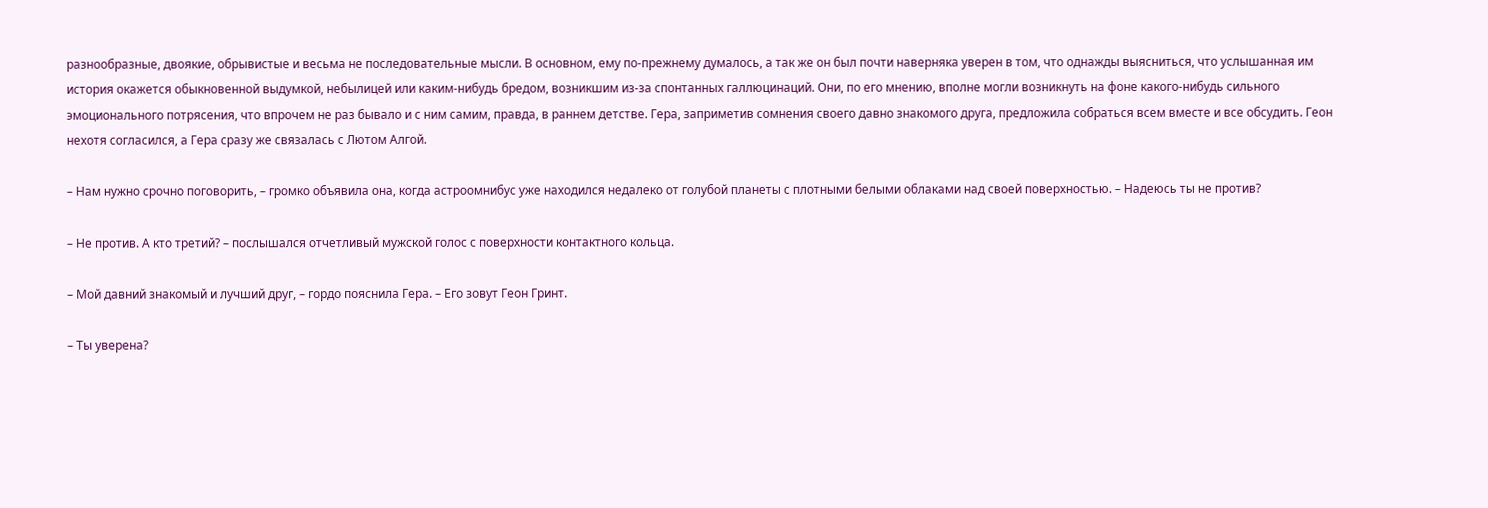разнообразные, двоякие, обрывистые и весьма не последовательные мысли. В основном, ему по-прежнему думалось, а так же он был почти наверняка уверен в том, что однажды выясниться, что услышанная им история окажется обыкновенной выдумкой, небылицей или каким-нибудь бредом, возникшим из-за спонтанных галлюцинаций. Они, по его мнению, вполне могли возникнуть на фоне какого-нибудь сильного эмоционального потрясения, что впрочем не раз бывало и с ним самим, правда, в раннем детстве. Гера, заприметив сомнения своего давно знакомого друга, предложила собраться всем вместе и все обсудить. Геон нехотя согласился, а Гера сразу же связалась с Лютом Алгой.

– Нам нужно срочно поговорить, – громко объявила она, когда астроомнибус уже находился недалеко от голубой планеты с плотными белыми облаками над своей поверхностью. – Надеюсь ты не против?

– Не против. А кто третий? – послышался отчетливый мужской голос с поверхности контактного кольца.

– Мой давний знакомый и лучший друг, – гордо пояснила Гера. – Его зовут Геон Гринт.

– Ты уверена?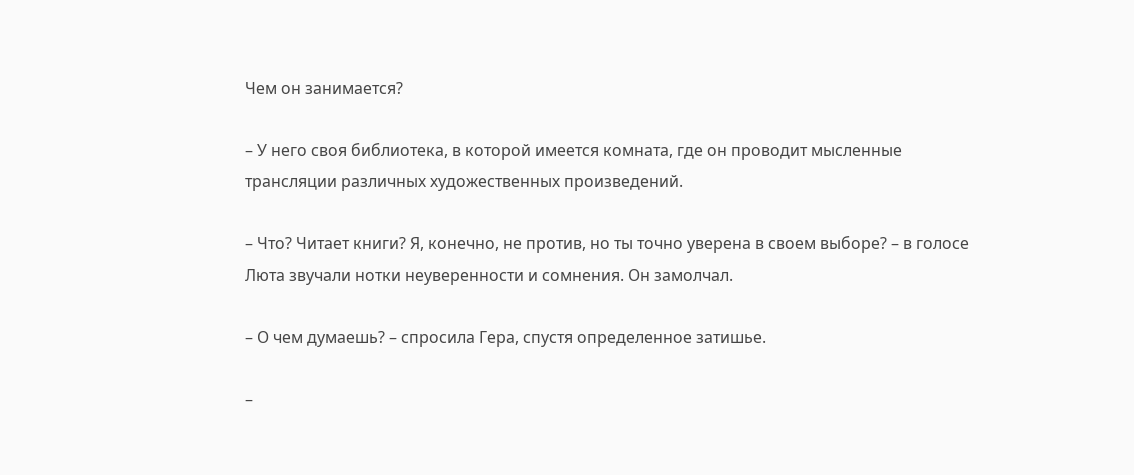Чем он занимается?

– У него своя библиотека, в которой имеется комната, где он проводит мысленные трансляции различных художественных произведений.

– Что? Читает книги? Я, конечно, не против, но ты точно уверена в своем выборе? – в голосе Люта звучали нотки неуверенности и сомнения. Он замолчал.

– О чем думаешь? – спросила Гера, спустя определенное затишье.

–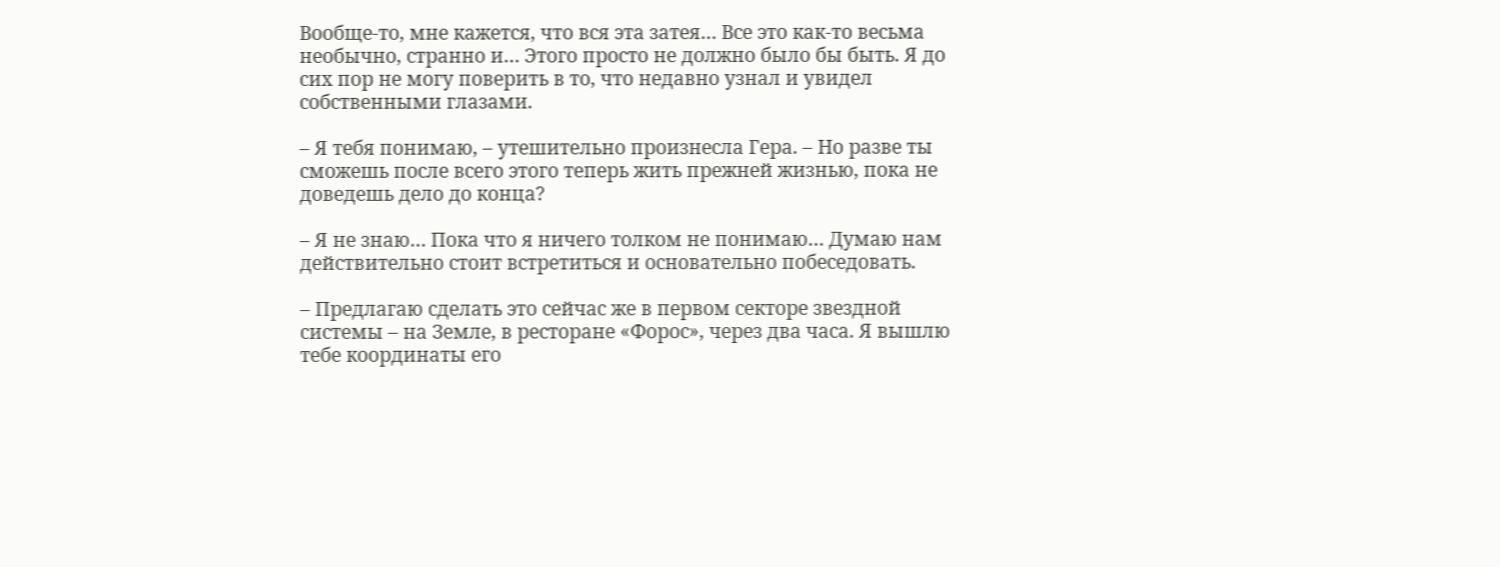Вообще-то, мне кажется, что вся эта затея… Все это как-то весьма необычно, странно и… Этого просто не должно было бы быть. Я до сих пор не могу поверить в то, что недавно узнал и увидел собственными глазами.

– Я тебя понимаю, – утешительно произнесла Гера. – Но разве ты сможешь после всего этого теперь жить прежней жизнью, пока не доведешь дело до конца?

– Я не знаю… Пока что я ничего толком не понимаю… Думаю нам действительно стоит встретиться и основательно побеседовать.

– Предлагаю сделать это сейчас же в первом секторе звездной системы – на Земле, в ресторане «Форос», через два часа. Я вышлю тебе координаты его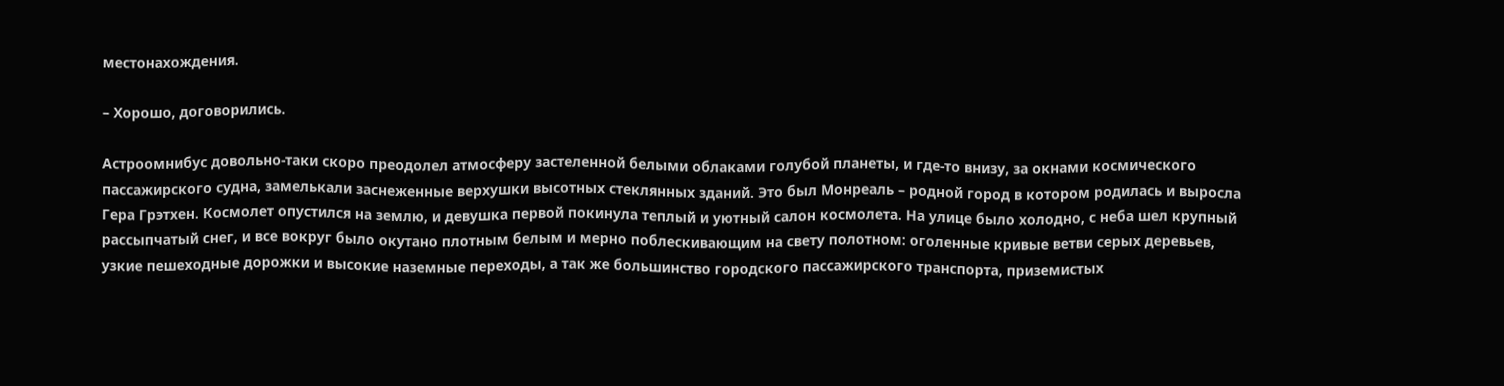местонахождения.

– Хорошо, договорились.

Астроомнибус довольно-таки скоро преодолел атмосферу застеленной белыми облаками голубой планеты, и где-то внизу, за окнами космического пассажирского судна, замелькали заснеженные верхушки высотных стеклянных зданий. Это был Монреаль – родной город в котором родилась и выросла Гера Грэтхен. Космолет опустился на землю, и девушка первой покинула теплый и уютный салон космолета. На улице было холодно, с неба шел крупный рассыпчатый снег, и все вокруг было окутано плотным белым и мерно поблескивающим на свету полотном: оголенные кривые ветви серых деревьев, узкие пешеходные дорожки и высокие наземные переходы, а так же большинство городского пассажирского транспорта, приземистых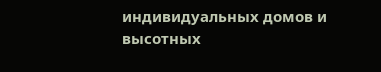индивидуальных домов и высотных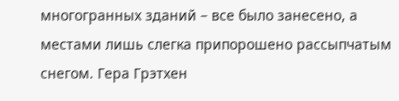многогранных зданий – все было занесено, а местами лишь слегка припорошено рассыпчатым снегом. Гера Грэтхен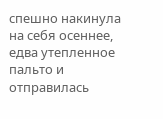спешно накинула на себя осеннее, едва утепленное пальто и отправилась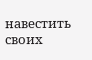навестить своих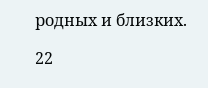родных и близких.

22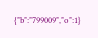{"b":"799009","o":1}